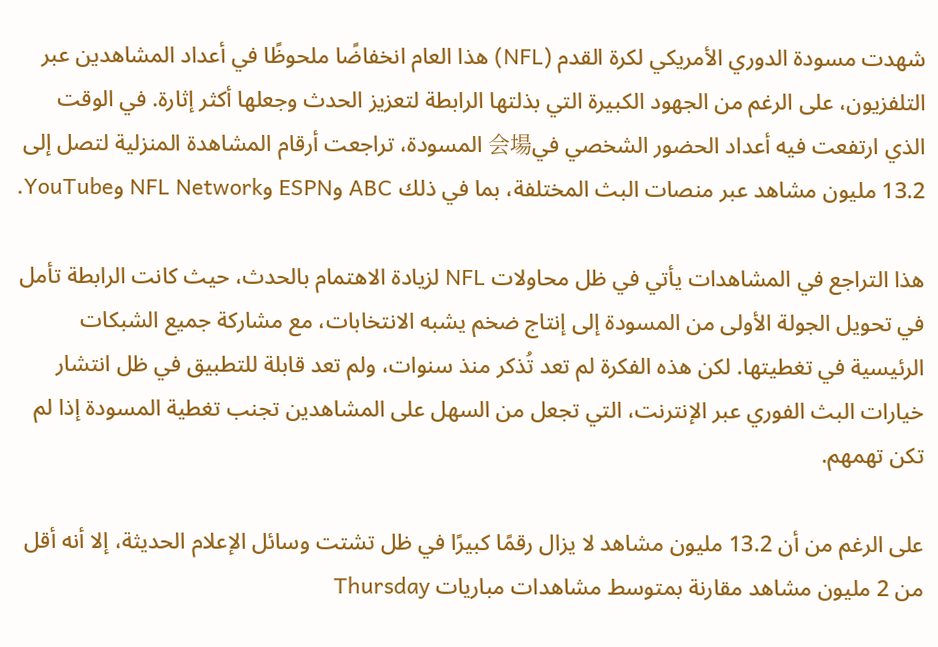شهدت مسودة الدوري الأمريكي لكرة القدم (NFL) هذا العام انخفاضًا ملحوظًا في أعداد المشاهدين عبر التلفزيون، على الرغم من الجهود الكبيرة التي بذلتها الرابطة لتعزيز الحدث وجعلها أكثر إثارة. في الوقت الذي ارتفعت فيه أعداد الحضور الشخصي في会場 المسودة، تراجعت أرقام المشاهدة المنزلية لتصل إلى 13.2 مليون مشاهد عبر منصات البث المختلفة، بما في ذلك ABC وESPN وNFL Network وYouTube.

هذا التراجع في المشاهدات يأتي في ظل محاولات NFL لزيادة الاهتمام بالحدث، حيث كانت الرابطة تأمل في تحويل الجولة الأولى من المسودة إلى إنتاج ضخم يشبه الانتخابات، مع مشاركة جميع الشبكات الرئيسية في تغطيتها. لكن هذه الفكرة لم تعد تُذكر منذ سنوات، ولم تعد قابلة للتطبيق في ظل انتشار خيارات البث الفوري عبر الإنترنت، التي تجعل من السهل على المشاهدين تجنب تغطية المسودة إذا لم تكن تهمهم.

على الرغم من أن 13.2 مليون مشاهد لا يزال رقمًا كبيرًا في ظل تشتت وسائل الإعلام الحديثة، إلا أنه أقل من 2 مليون مشاهد مقارنة بمتوسط مشاهدات مباريات Thursday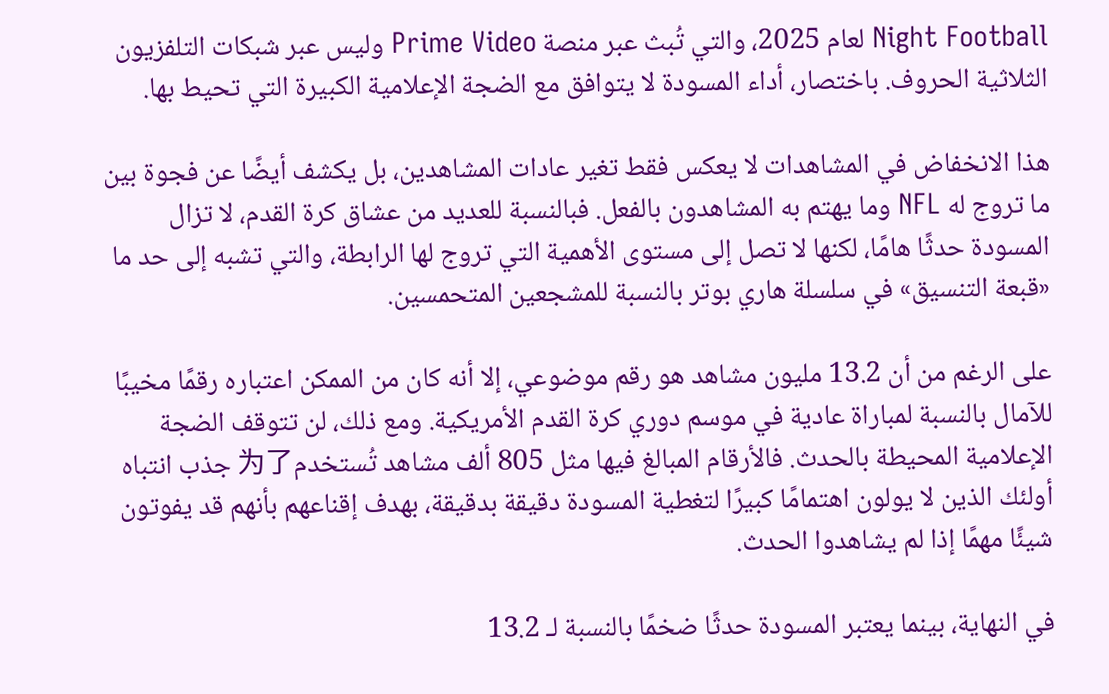Night Football لعام 2025، والتي تُبث عبر منصة Prime Video وليس عبر شبكات التلفزيون الثلاثية الحروف. باختصار، أداء المسودة لا يتوافق مع الضجة الإعلامية الكبيرة التي تحيط بها.

هذا الانخفاض في المشاهدات لا يعكس فقط تغير عادات المشاهدين، بل يكشف أيضًا عن فجوة بين ما تروج له NFL وما يهتم به المشاهدون بالفعل. فبالنسبة للعديد من عشاق كرة القدم، لا تزال المسودة حدثًا هامًا، لكنها لا تصل إلى مستوى الأهمية التي تروج لها الرابطة، والتي تشبه إلى حد ما «قبعة التنسيق» في سلسلة هاري بوتر بالنسبة للمشجعين المتحمسين.

على الرغم من أن 13.2 مليون مشاهد هو رقم موضوعي، إلا أنه كان من الممكن اعتباره رقمًا مخيبًا للآمال بالنسبة لمباراة عادية في موسم دوري كرة القدم الأمريكية. ومع ذلك، لن تتوقف الضجة الإعلامية المحيطة بالحدث. فالأرقام المبالغ فيها مثل 805 ألف مشاهد تُستخدم为了 جذب انتباه أولئك الذين لا يولون اهتمامًا كبيرًا لتغطية المسودة دقيقة بدقيقة، بهدف إقناعهم بأنهم قد يفوتون شيئًا مهمًا إذا لم يشاهدوا الحدث.

في النهاية، بينما يعتبر المسودة حدثًا ضخمًا بالنسبة لـ 13.2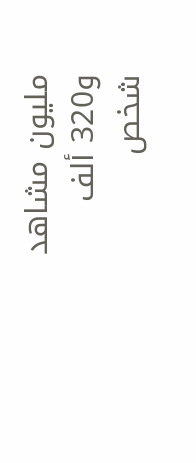مليون مشاهد و320 ألف شخص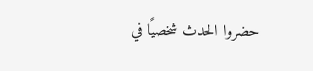حضروا الحدث شخصيًا في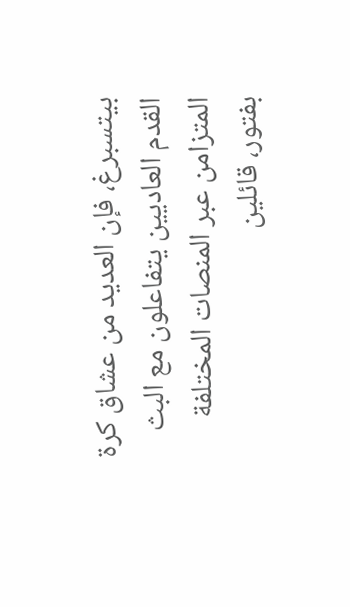بيتسبرغ، فإن العديد من عشاق كرة القدم العاديين يتفاعلون مع البث المتزامن عبر المنصات المختلفة بفتور، قائلين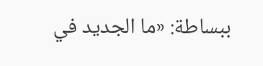ببساطة: «ما الجديد في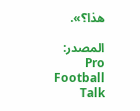هذا؟».

المصدر: Pro Football Talk